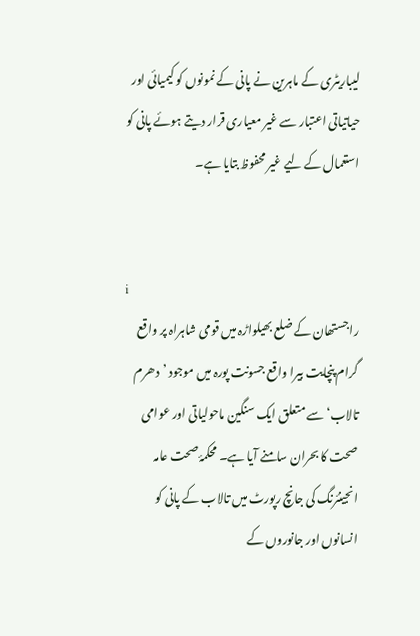لیباریٹری کے ماہرین نے پانی کے نمونوں کو کیمیائی اور حیاتیاتی اعتبار سے غیر معیاری قرار دیتے ہوئے پانی کو استعمال کے لیے غیر محفوظ بتایا ہے۔


i
راجستھان کے ضلع بھیلواڑہ میں قومی شاہراہ پر واقع گرام پنچایت بیرا واقع جسونت پورہ میں موجود ’دھرم تالاب‘ سے متعلق ایک سنگین ماحولیاتی اور عوامی صحت کا بحران سامنے آیا ہے۔ محکمۂ صحت عامہ انجینئرنگ کی جانچ رپورٹ میں تالاب کے پانی کو انسانوں اور جانوروں کے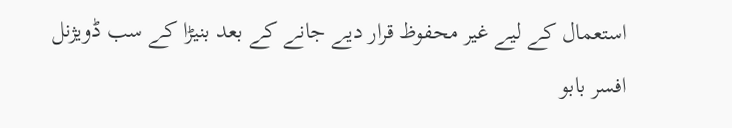استعمال کے لیے غیر محفوظ قرار دیے جانے کے بعد بنیڑا کے سب ڈویژنل افسر بابو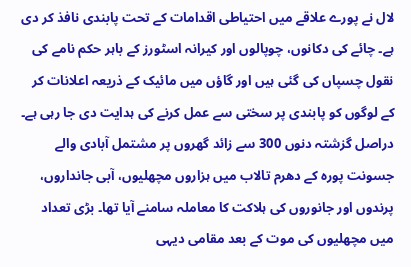لال نے پورے علاقے میں احتیاطی اقدامات کے تحت پابندی نافذ کر دی ہے۔ چائے کی دکانوں، چوپالوں اور کیرانہ اسٹورز کے باہر حکم نامے کی نقول چسپاں کی گئی ہیں اور گاؤں میں مائیک کے ذریعہ اعلانات کر کے لوگوں کو پابندی پر سختی سے عمل کرنے کی ہدایت دی جا رہی ہے۔
دراصل گزشتہ دنوں 300 سے زائد گھروں پر مشتمل آبادی والے جسونت پورہ کے دھرم تالاب میں ہزاروں مچھلیوں، آبی جانداروں، پرندوں اور جانوروں کی ہلاکت کا معاملہ سامنے آیا تھا۔ بڑی تعداد میں مچھلیوں کی موت کے بعد مقامی دیہی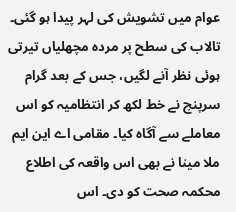عوام میں تشویش کی لہر پیدا ہو گئی۔ تالاب کی سطح پر مردہ مچھلیاں تیرتی ہوئی نظر آنے لگیں، جس کے بعد گرام سرپنچ نے خط لکھ کر انتظامیہ کو اس معاملے سے آگاہ کیا۔ مقامی اے این ایم ملا مینا نے بھی اس واقعہ کی اطلاع محکمہ صحت کو دی۔ اس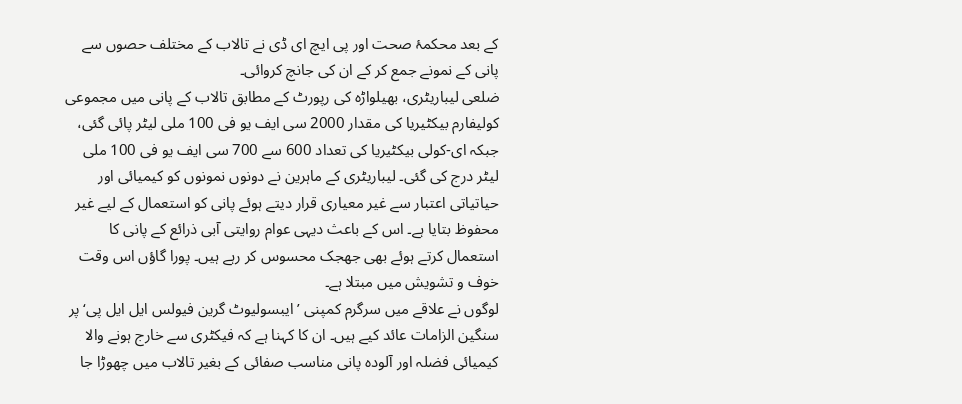کے بعد محکمۂ صحت اور پی ایچ ای ڈی نے تالاب کے مختلف حصوں سے پانی کے نمونے جمع کر کے ان کی جانچ کروائی۔
ضلعی لیباریٹری، بھیلواڑہ کی رپورٹ کے مطابق تالاب کے پانی میں مجموعی کولیفارم بیکٹیریا کی مقدار 2000 سی ایف یو فی 100 ملی لیٹر پائی گئی، جبکہ ای-کولی بیکٹیریا کی تعداد 600 سے 700 سی ایف یو فی 100 ملی لیٹر درج کی گئی۔ لیباریٹری کے ماہرین نے دونوں نمونوں کو کیمیائی اور حیاتیاتی اعتبار سے غیر معیاری قرار دیتے ہوئے پانی کو استعمال کے لیے غیر محفوظ بتایا ہے۔ اس کے باعث دیہی عوام روایتی آبی ذرائع کے پانی کا استعمال کرتے ہوئے بھی جھجک محسوس کر رہے ہیں۔ پورا گاؤں اس وقت خوف و تشویش میں مبتلا ہے۔
لوگوں نے علاقے میں سرگرم کمپنی ’ایبسولیوٹ گرین فیولس ایل ایل پی‘ پر سنگین الزامات عائد کیے ہیں۔ ان کا کہنا ہے کہ فیکٹری سے خارج ہونے والا کیمیائی فضلہ اور آلودہ پانی مناسب صفائی کے بغیر تالاب میں چھوڑا جا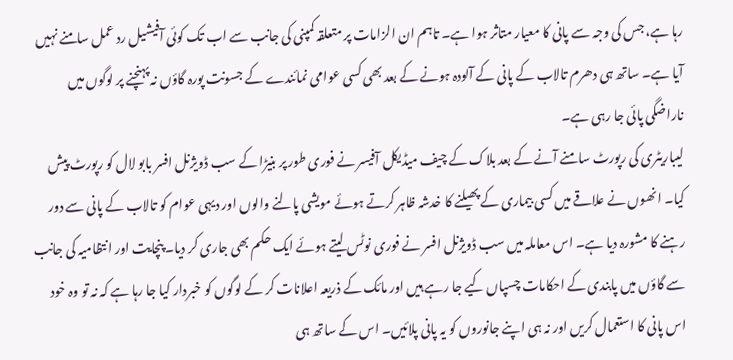رہا ہے، جس کی وجہ سے پانی کا معیار متاثر ہوا ہے۔ تاہم ان الزامات پر متعلقہ کمپنی کی جانب سے اب تک کوئی آفیشیل رد عمل سامنے نہیں آیا ہے۔ ساتھ ہی دھرم تالاب کے پانی کے آلودہ ہونے کے بعد بھی کسی عوامی نمائندے کے جسونت پورہ گاؤں نہ پہنچنے پر لوگوں میں ناراضگی پائی جا رہی ہے۔
لیباریٹری کی رپورٹ سامنے آنے کے بعد بلاک کے چیف میڈیکل آفیسر نے فوری طور پر بنیڑا کے سب ڈویژنل افسر بابو لال کو رپورٹ پیش کیا۔ انھوں نے علاقے میں کسی بیماری کے پھیلنے کا خدشہ ظاہر کرتے ہوئے مویشی پالنے والوں اور دیہی عوام کو تالاب کے پانی سے دور رہنے کا مشورہ دیا ہے۔ اس معاملہ میں سب ڈویژنل افسر نے فوری نوٹس لیتے ہوئے ایک حکم بھی جاری کر دیا۔ پنچایت اور انتظامیہ کی جانب سے گاؤں میں پابندی کے احکامات چسپاں کیے جا رہے ہیں اور مائک کے ذریعہ اعلانات کر کے لوگوں کو خبردار کیا جا رہا ہے کہ نہ تو وہ خود اس پانی کا استعمال کریں اور نہ ہی اپنے جانوروں کو یہ پانی پلائیں۔ اس کے ساتھ ہی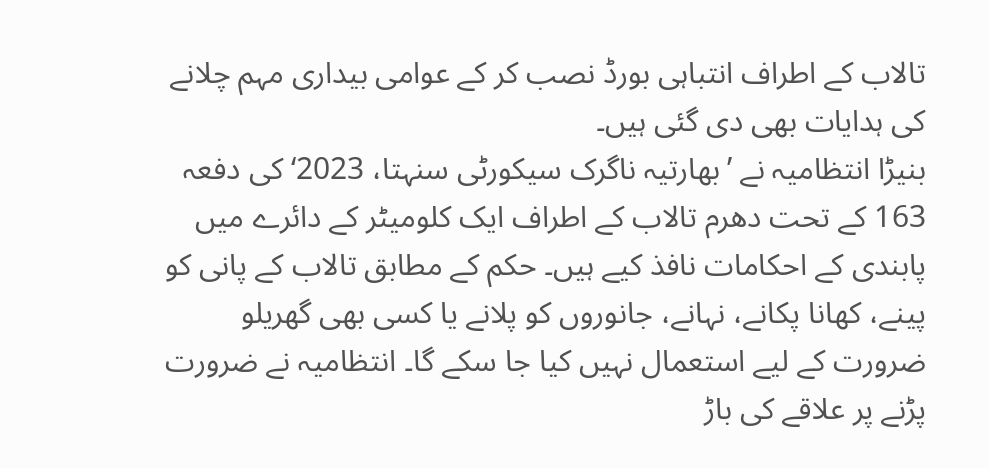تالاب کے اطراف انتباہی بورڈ نصب کر کے عوامی بیداری مہم چلانے کی ہدایات بھی دی گئی ہیں۔
بنیڑا انتظامیہ نے ’بھارتیہ ناگرک سیکورٹی سنہتا، 2023‘ کی دفعہ 163 کے تحت دھرم تالاب کے اطراف ایک کلومیٹر کے دائرے میں پابندی کے احکامات نافذ کیے ہیں۔ حکم کے مطابق تالاب کے پانی کو پینے، کھانا پکانے، نہانے، جانوروں کو پلانے یا کسی بھی گھریلو ضرورت کے لیے استعمال نہیں کیا جا سکے گا۔ انتظامیہ نے ضرورت پڑنے پر علاقے کی باڑ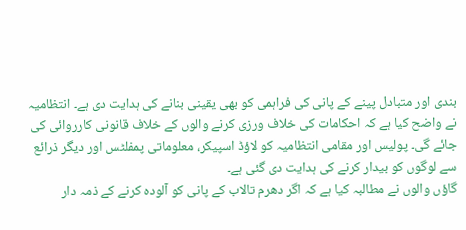بندی اور متبادل پینے کے پانی کی فراہمی کو بھی یقینی بنانے کی ہدایت دی ہے۔ انتظامیہ نے واضح کیا ہے کہ احکامات کی خلاف ورزی کرنے والوں کے خلاف قانونی کارروائی کی جائے گی۔ پولیس اور مقامی انتظامیہ کو لاؤڈ اسپیکر، معلوماتی پمفلٹس اور دیگر ذرائع سے لوگوں کو بیدار کرنے کی ہدایت دی گئی ہے۔
گاؤں والوں نے مطالبہ کیا ہے کہ اگر دھرم تالاب کے پانی کو آلودہ کرنے کے ذمہ دار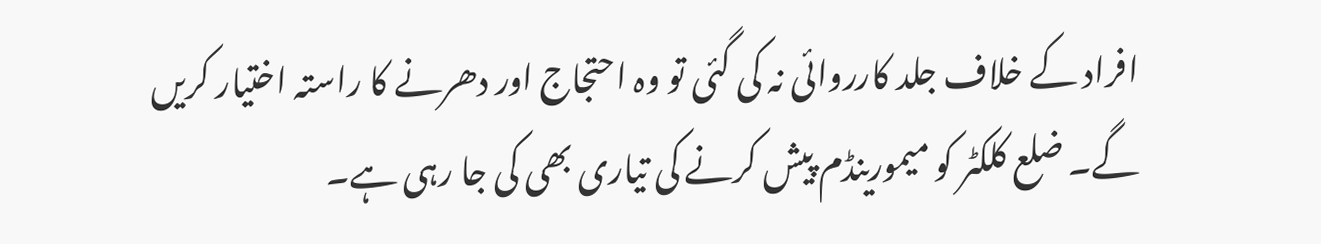افراد کے خلاف جلد کارروائی نہ کی گئی تو وہ احتجاج اور دھرنے کا راستہ اختیار کریں گے۔ ضلع کلکٹر کو میمورینڈم پیش کرنے کی تیاری بھی کی جا رہی ہے۔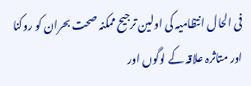فی الحال انتظامیہ کی اولین ترجیح ممکنہ صحت بحران کو روکنا اور متاثرہ علاقہ کے لوگوں اور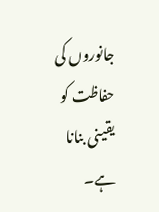جانوروں کی حفاظت کو یقینی بنانا ہے۔